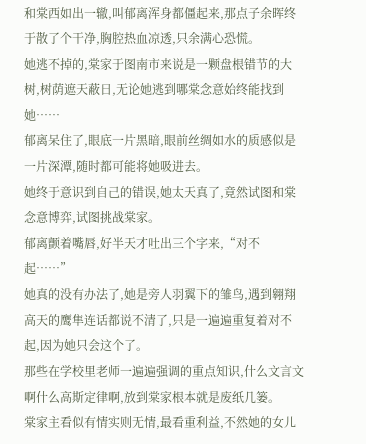和棠西如出一辙,叫郁离浑身都僵起来,那点子余晖终于散了个干净,胸腔热血凉透,只余满心恐慌。
她逃不掉的,棠家于图南市来说是一颗盘根错节的大树,树荫遮天蔽日,无论她逃到哪棠念意始终能找到她……
郁离呆住了,眼底一片黑暗,眼前丝绸如水的质感似是一片深潭,随时都可能将她吸进去。
她终于意识到自己的错误,她太天真了,竟然试图和棠念意博弈,试图挑战棠家。
郁离颤着嘴唇,好半天才吐出三个字来,“对不起……”
她真的没有办法了,她是旁人羽翼下的雏鸟,遇到翱翔高天的鹰隼连话都说不清了,只是一遍遍重复着对不起,因为她只会这个了。
那些在学校里老师一遍遍强调的重点知识,什么文言文啊什么高斯定律啊,放到棠家根本就是废纸几篓。
棠家主看似有情实则无情,最看重利益,不然她的女儿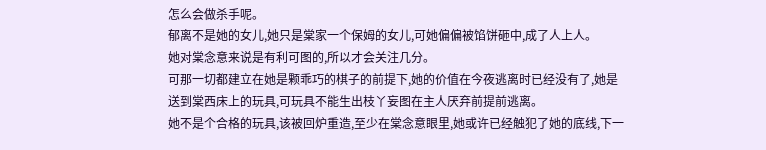怎么会做杀手呢。
郁离不是她的女儿,她只是棠家一个保姆的女儿,可她偏偏被馅饼砸中,成了人上人。
她对棠念意来说是有利可图的,所以才会关注几分。
可那一切都建立在她是颗乖巧的棋子的前提下,她的价值在今夜逃离时已经没有了,她是送到棠西床上的玩具,可玩具不能生出枝丫妄图在主人厌弃前提前逃离。
她不是个合格的玩具,该被回炉重造,至少在棠念意眼里,她或许已经触犯了她的底线,下一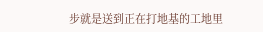步就是送到正在打地基的工地里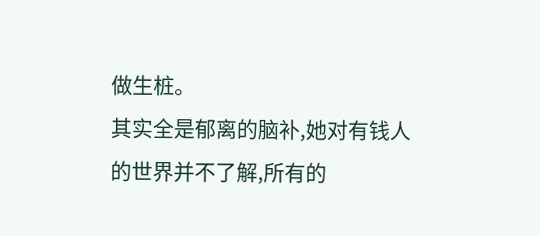做生桩。
其实全是郁离的脑补,她对有钱人的世界并不了解,所有的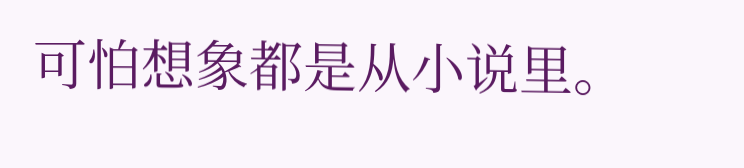可怕想象都是从小说里。